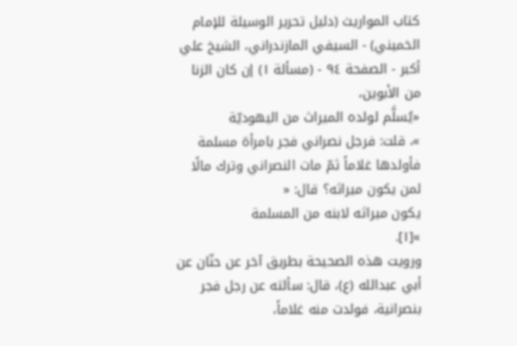كتاب المواريث (دليل تحرير الوسيلة للإمام الخميني) - السيفي المازندراني، الشيخ علي أكبر - الصفحة ٩٤ - (مسألة ١) إن كان الزنا من الأبوين،
«يُسلَّم لولده الميراث من اليهوديّة
»، قلت: فرجل نصراني فجر بامرأة مسلمة فأولدها غلاماً ثمّ مات النصراني وترك مالًا لمن يكون ميراثه؟ قال: «
يكون ميراثه لابنه من المسلمة
»[١].
ورويت هذه الصحيحة بطريق آخر عن حنّان عن أبي عبدالله (ع)، قال: سألته عن رجل فجر بنصرانية، فولدت منه غلاماً،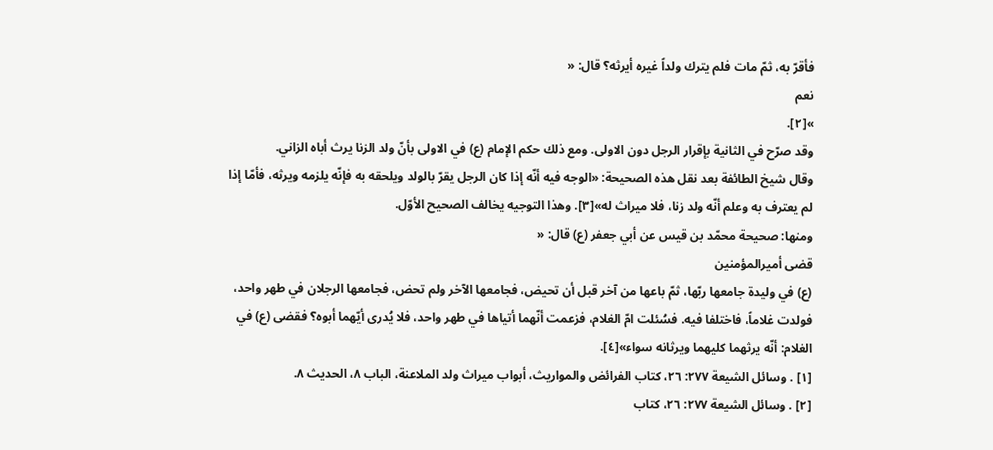فأقرّ به، ثمّ مات فلم يترك ولداً غيره أيرثه؟ قال: «
نعم
»[٢].
وقد صرّح في الثانية بإقرار الرجل دون الاولى. ومع ذلك حكم الإمام (ع) في الاولى بأنّ ولد الزنا يرث أباه الزاني.
وقال شيخ الطائفة بعد نقل هذه الصحيحة: «الوجه فيه أنّه إذا كان الرجل يقرّ بالولد ويلحقه به فإنّه يلزمه ويرثه، فأمّا إذا لم يعترف به وعلم أنّه ولد زنا، فلا ميراث له»[٣]. وهذا التوجيه يخالف الصحيح الأوّل.
ومنها: صحيحة محمّد بن قيس عن أبي جعفر (ع) قال: «
قضى أميرالمؤمنين
(ع) في وليدة جامعها ربّها، ثمّ باعها من آخر قبل أن تحيض، فجامعها الآخر ولم تحض، فجامعها الرجلان في طهر واحد، فولدت غلاماً، فاختلفا فيه. فسُئلت امّ الغلام، فزعمت أنّهما أتياها في طهر واحد، فلا يُدرى أيّهما أبوه؟ فقضى (ع) في الغلام: أنّه يرثهما كليهما ويرثانه سواء»[٤].
[١] . وسائل الشيعة ٢٧٧: ٢٦، كتاب الفرائض والمواريث، أبواب ميراث ولد الملاعنة، الباب ٨، الحديث ٨.
[٢] . وسائل الشيعة ٢٧٧: ٢٦، كتاب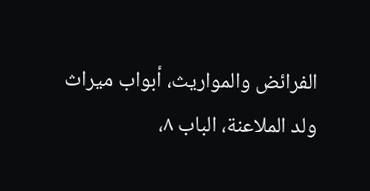الفرائض والمواريث، أبواب ميراث ولد الملاعنة، الباب ٨،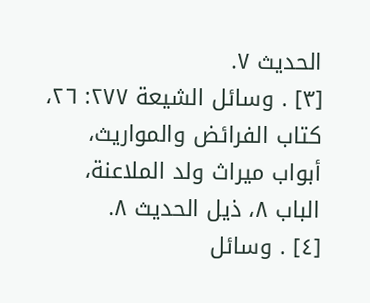الحديث ٧.
[٣] . وسائل الشيعة ٢٧٧: ٢٦، كتاب الفرائض والمواريث، أبواب ميراث ولد الملاعنة، الباب ٨، ذيل الحديث ٨.
[٤] . وسائل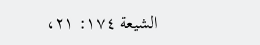الشيعة ١٧٤: ٢١،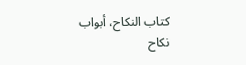كتاب النكاح، أبواب نكاح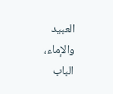العبيد والإماء، الباب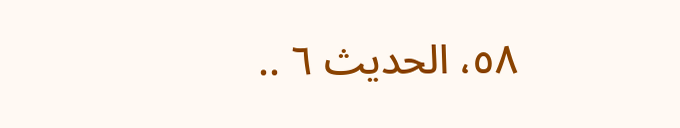٥٨، الحديث ٦ ..